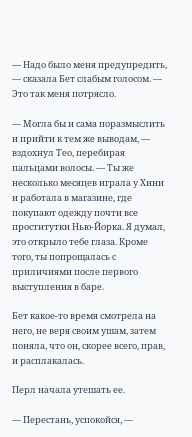— Надо было меня предупредить, — сказала Бет слабым голосом. — Это так меня потрясло.

— Могла бы и сама поразмыслить и прийти к тем же выводам, — вздохнул Тео, перебирая пальцами волосы. — Ты же несколько месяцев играла у Хини и работала в магазине, где покупают одежду почти все проститутки Нью-Йорка. Я думал, это открыло тебе глаза. Кроме того, ты попрощалась с приличиями после первого выступления в баре.

Бет какое-то время смотрела на него, не веря своим ушам, затем поняла, что он, скорее всего, прав, и расплакалась.

Перл начала утешать ее.

— Перестань, успокойся, —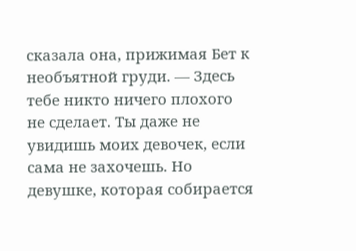сказала она, прижимая Бет к необъятной груди. — Здесь тебе никто ничего плохого не сделает. Ты даже не увидишь моих девочек, если сама не захочешь. Но девушке, которая собирается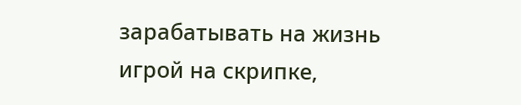зарабатывать на жизнь игрой на скрипке,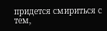придется смириться с тем,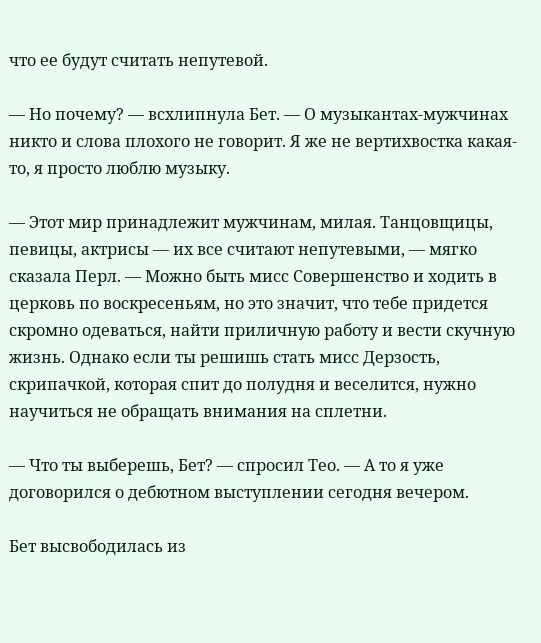что ее будут считать непутевой.

— Но почему? — всхлипнула Бет. — О музыкантах-мужчинах никто и слова плохого не говорит. Я же не вертихвостка какая-то, я просто люблю музыку.

— Этот мир принадлежит мужчинам, милая. Танцовщицы, певицы, актрисы — их все считают непутевыми, — мягко сказала Перл. — Можно быть мисс Совершенство и ходить в церковь по воскресеньям, но это значит, что тебе придется скромно одеваться, найти приличную работу и вести скучную жизнь. Однако если ты решишь стать мисс Дерзость, скрипачкой, которая спит до полудня и веселится, нужно научиться не обращать внимания на сплетни.

— Что ты выберешь, Бет? — спросил Тео. — А то я уже договорился о дебютном выступлении сегодня вечером.

Бет высвободилась из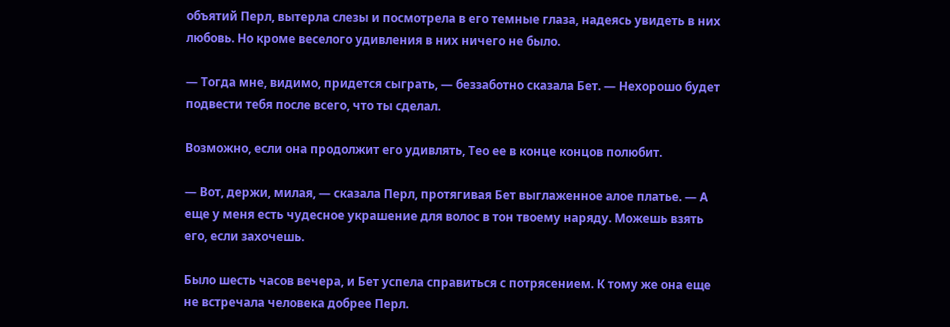объятий Перл, вытерла слезы и посмотрела в его темные глаза, надеясь увидеть в них любовь. Но кроме веселого удивления в них ничего не было.

— Тогда мне, видимо, придется сыграть, — беззаботно сказала Бет. — Нехорошо будет подвести тебя после всего, что ты сделал.

Возможно, если она продолжит его удивлять, Тео ее в конце концов полюбит.

— Вот, держи, милая, — сказала Перл, протягивая Бет выглаженное алое платье. — А еще у меня есть чудесное украшение для волос в тон твоему наряду. Можешь взять его, если захочешь.

Было шесть часов вечера, и Бет успела справиться с потрясением. К тому же она еще не встречала человека добрее Перл.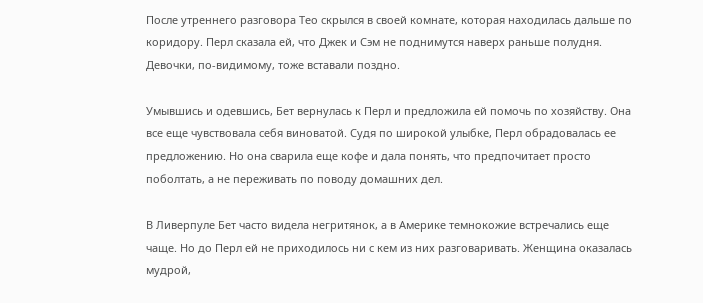После утреннего разговора Тео скрылся в своей комнате, которая находилась дальше по коридору. Перл сказала ей, что Джек и Сэм не поднимутся наверх раньше полудня. Девочки, по-видимому, тоже вставали поздно.

Умывшись и одевшись, Бет вернулась к Перл и предложила ей помочь по хозяйству. Она все еще чувствовала себя виноватой. Судя по широкой улыбке, Перл обрадовалась ее предложению. Но она сварила еще кофе и дала понять, что предпочитает просто поболтать, а не переживать по поводу домашних дел.

В Ливерпуле Бет часто видела негритянок, а в Америке темнокожие встречались еще чаще. Но до Перл ей не приходилось ни с кем из них разговаривать. Женщина оказалась мудрой,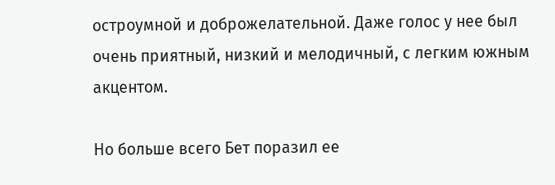остроумной и доброжелательной. Даже голос у нее был очень приятный, низкий и мелодичный, с легким южным акцентом.

Но больше всего Бет поразил ее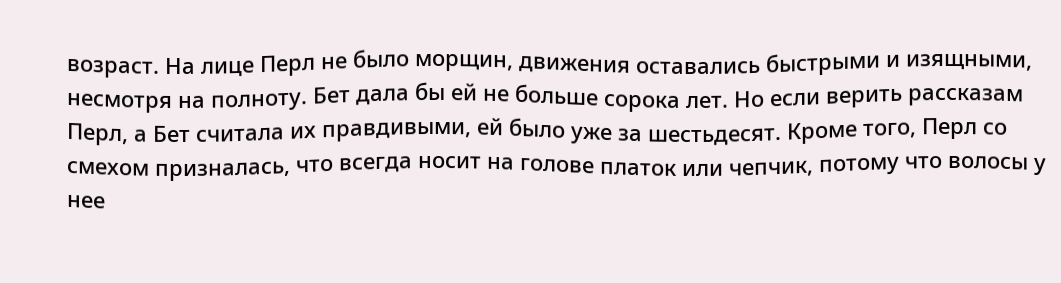возраст. На лице Перл не было морщин, движения оставались быстрыми и изящными, несмотря на полноту. Бет дала бы ей не больше сорока лет. Но если верить рассказам Перл, а Бет считала их правдивыми, ей было уже за шестьдесят. Кроме того, Перл со смехом призналась, что всегда носит на голове платок или чепчик, потому что волосы у нее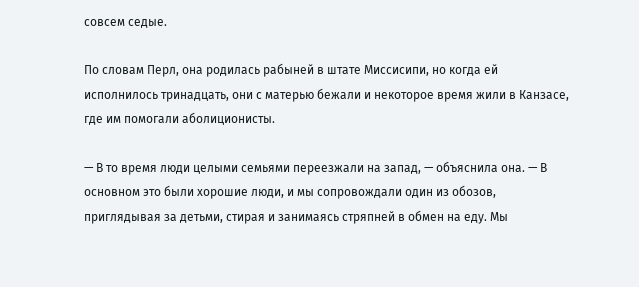совсем седые.

По словам Перл, она родилась рабыней в штате Миссисипи, но когда ей исполнилось тринадцать, они с матерью бежали и некоторое время жили в Канзасе, где им помогали аболиционисты.

— В то время люди целыми семьями переезжали на запад, — объяснила она. — В основном это были хорошие люди, и мы сопровождали один из обозов, приглядывая за детьми, стирая и занимаясь стряпней в обмен на еду. Мы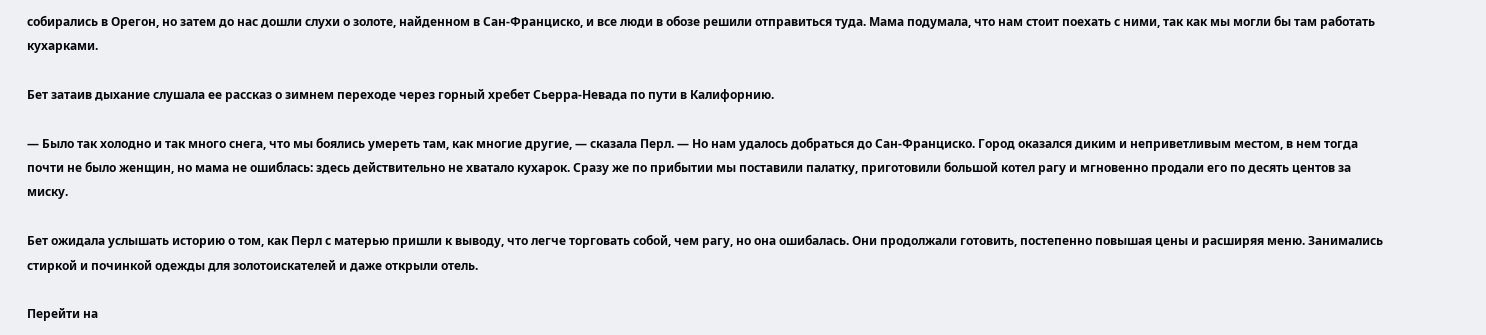собирались в Орегон, но затем до нас дошли слухи о золоте, найденном в Сан-Франциско, и все люди в обозе решили отправиться туда. Мама подумала, что нам стоит поехать с ними, так как мы могли бы там работать кухарками.

Бет затаив дыхание слушала ее рассказ о зимнем переходе через горный хребет Сьерра-Невада по пути в Калифорнию.

— Было так холодно и так много снега, что мы боялись умереть там, как многие другие, — сказала Перл. — Но нам удалось добраться до Сан-Франциско. Город оказался диким и неприветливым местом, в нем тогда почти не было женщин, но мама не ошиблась: здесь действительно не хватало кухарок. Сразу же по прибытии мы поставили палатку, приготовили большой котел рагу и мгновенно продали его по десять центов за миску.

Бет ожидала услышать историю о том, как Перл с матерью пришли к выводу, что легче торговать собой, чем рагу, но она ошибалась. Они продолжали готовить, постепенно повышая цены и расширяя меню. Занимались стиркой и починкой одежды для золотоискателей и даже открыли отель.

Перейти на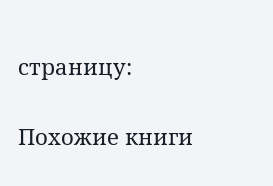страницу:

Похожие книги